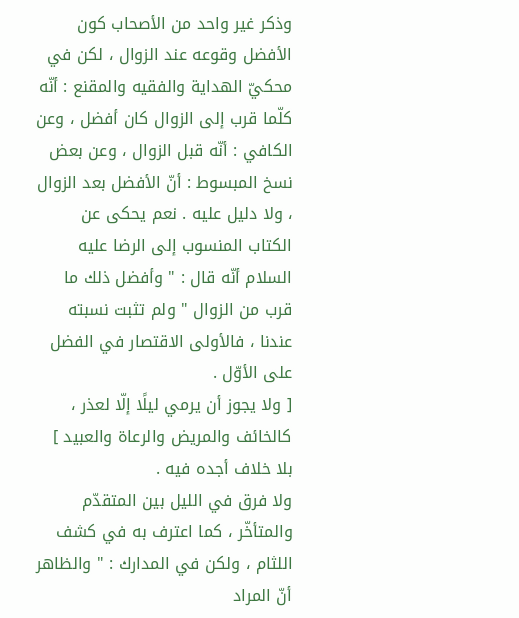وذكر غير واحد من الأصحاب كون الأفضل وقوعه عند الزوال ، لكن في محكيّ الهداية والفقيه والمقنع : أنّه كلّما قرب إلى الزوال كان أفضل ، وعن الكافي : أنّه قبل الزوال ، وعن بعض نسخ المبسوط : أنّ الأفضل بعد الزوال ، ولا دليل عليه . نعم يحكى عن الكتاب المنسوب إلى الرضا عليه السلام أنّه قال : " وأفضل ذلك ما قرب من الزوال " ولم تثبت نسبته عندنا ، فالأولى الاقتصار في الفضل على الأوّل .
[ ولا يجوز أن يرمي ليلًا إلّا لعذر ، كالخائف والمريض والرعاة والعبيد ] بلا خلاف أجده فيه .
ولا فرق في الليل بين المتقدّم والمتأخّر ، كما اعترف به في كشف اللثام ، ولكن في المدارك : " والظاهر أنّ المراد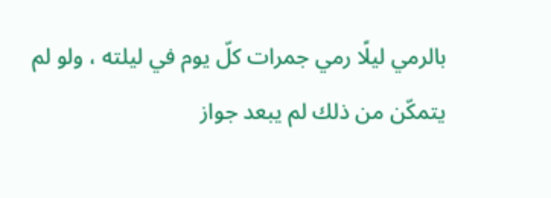بالرمي ليلًا رمي جمرات كلّ يوم في ليلته ، ولو لم يتمكّن من ذلك لم يبعد جواز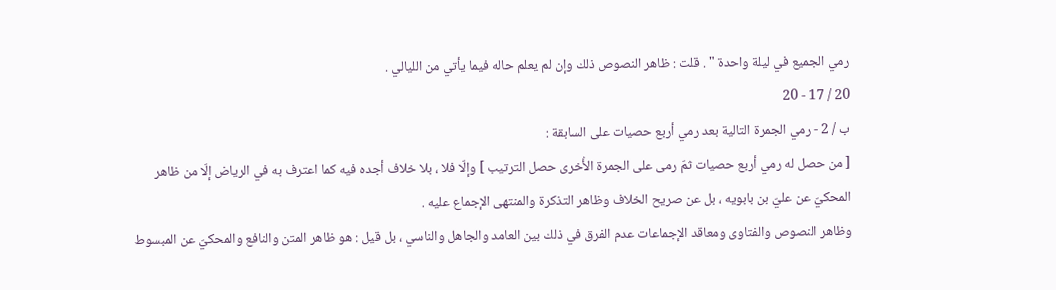رمي الجميع في ليلة واحدة " . قلت : ظاهر النصوص ذلك وإن لم يعلم حاله فيما يأتي من الليالي .
20 / 17 - 20
ب / 2 - رمي الجمرة التالية بعد رمي أربع حصيات على السابقة :
[ من حصل له رمي أربع حصيات ثمّ رمى على الجمرة الأُخرى حصل الترتيب ] وإلّا فلا ، بلا خلاف أجده فيه كما اعترف به في الرياض إلّا من ظاهر المحكيّ عن عليّ بن بابويه ، بل عن صريح الخلاف وظاهر التذكرة والمنتهى الإجماع عليه .
وظاهر النصوص والفتاوى ومعاقد الإجماعات عدم الفرق في ذلك بين العامد والجاهل والناسي ، بل قيل : هو ظاهر المتن والنافع والمحكيّ عن المبسوط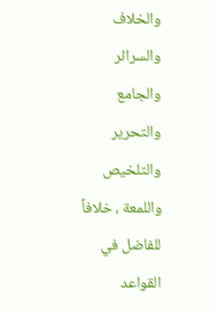والخلاف والسرائر والجامع والتحرير والتلخيص واللمعة ، خلافاً للفاضل في القواعد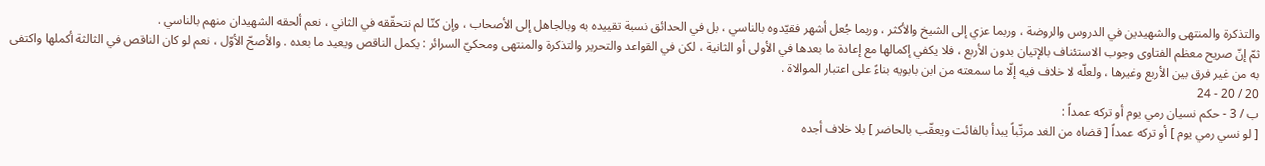والتذكرة والمنتهى والشهيدين في الدروس والروضة ، وربما عزي إلى الشيخ والأكثر ، وربما جُعل أشهر فقيّدوه بالناسي ، بل في الحدائق نسبة تقييده به وبالجاهل إلى الأصحاب ، وإن كنّا لم نتحقّقه في الثاني ، نعم ألحقه الشهيدان منهم بالناسي .
ثمّ إنّ صريح معظم الفتاوى وجوب الاستئناف بالإتيان بدون الأربع ، فلا يكفي إكمالها مع إعادة ما بعدها في الأولى أو الثانية ، لكن في القواعد والتحرير والتذكرة والمنتهى ومحكيّ السرائر : يكمل الناقص ويعيد ما بعده . والأصحّ الأوّل ، نعم لو كان الناقص في الثالثة أكملها واكتفى به من غير فرق بين الأربع وغيرها ، ولعلّه لا خلاف فيه إلّا ما سمعته من ابن بابويه بناءً على اعتبار الموالاة .
20 / 20 - 24
ب / 3 - حكم نسيان رمي يوم أو تركه عمداً :
[ لو نسي رمي يوم ] أو تركه عمداً [ قضاه من الغد مرتّباً يبدأ بالفائت ويعقّب بالحاضر ] بلا خلاف أجده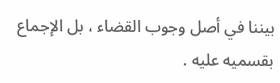بيننا في أصل وجوب القضاء ، بل الإجماع بقسميه عليه .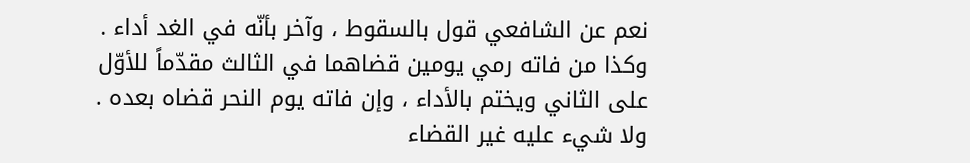نعم عن الشافعي قول بالسقوط ، وآخر بأنّه في الغد أداء .
وكذا من فاته رمي يومين قضاهما في الثالث مقدّماً للأوّل على الثاني ويختم بالأداء ، وإن فاته يوم النحر قضاه بعده .
ولا شيء عليه غير القضاء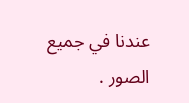عندنا في جميع الصور .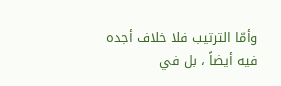وأمّا الترتيب فلا خلاف أجده فيه أيضاً ، بل في